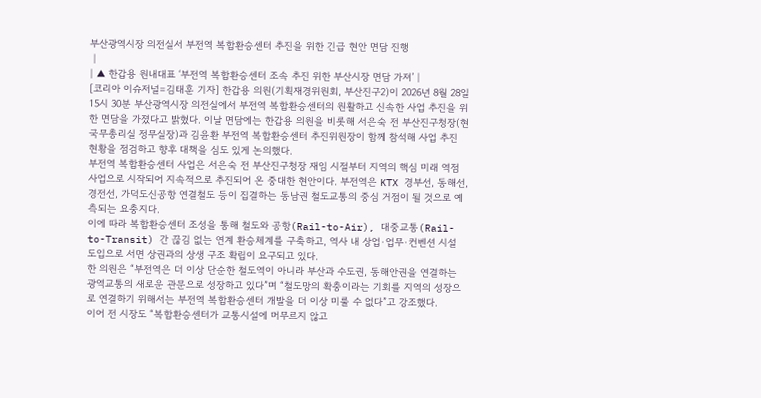부산광역시장 의전실서 부전역 복합환승센터 추진을 위한 긴급 현안 면담 진행
 |
| ▲ 한갑용 원내대표 ‘부전역 복합환승센터 조속 추진 위한 부산시장 면담 가져’ |
[코리아 이슈저널=김태훈 기자] 한갑용 의원(기획재경위원회, 부산진구2)이 2026년 8월 28일 15시 30분 부산광역시장 의전실에서 부전역 복합환승센터의 원활하고 신속한 사업 추진을 위한 면담을 가졌다고 밝혔다. 이날 면담에는 한갑용 의원을 비롯해 서은숙 전 부산진구청장(현 국무총리실 정무실장)과 김윤환 부전역 복합환승센터 추진위원장이 함께 참석해 사업 추진 현황을 점검하고 향후 대책을 심도 있게 논의했다.
부전역 복합환승센터 사업은 서은숙 전 부산진구청장 재임 시절부터 지역의 핵심 미래 역점 사업으로 시작되어 지속적으로 추진되어 온 중대한 현안이다. 부전역은 KTX 경부선, 동해선, 경전선, 가덕도신공항 연결철도 등이 집결하는 동남권 철도교통의 중심 거점이 될 것으로 예측되는 요충지다.
이에 따라 복합환승센터 조성을 통해 철도와 공항(Rail-to-Air), 대중교통(Rail-to-Transit) 간 끊김 없는 연계 환승체계를 구축하고, 역사 내 상업·업무·컨벤션 시설 도입으로 서면 상권과의 상생 구조 확립이 요구되고 있다.
한 의원은 “부전역은 더 이상 단순한 철도역이 아니라 부산과 수도권, 동해안권을 연결하는 광역교통의 새로운 관문으로 성장하고 있다”며 “철도망의 확충이라는 기회를 지역의 성장으로 연결하기 위해서는 부전역 복합환승센터 개발을 더 이상 미룰 수 없다”고 강조했다.
이어 전 시장도 “복합환승센터가 교통시설에 머무르지 않고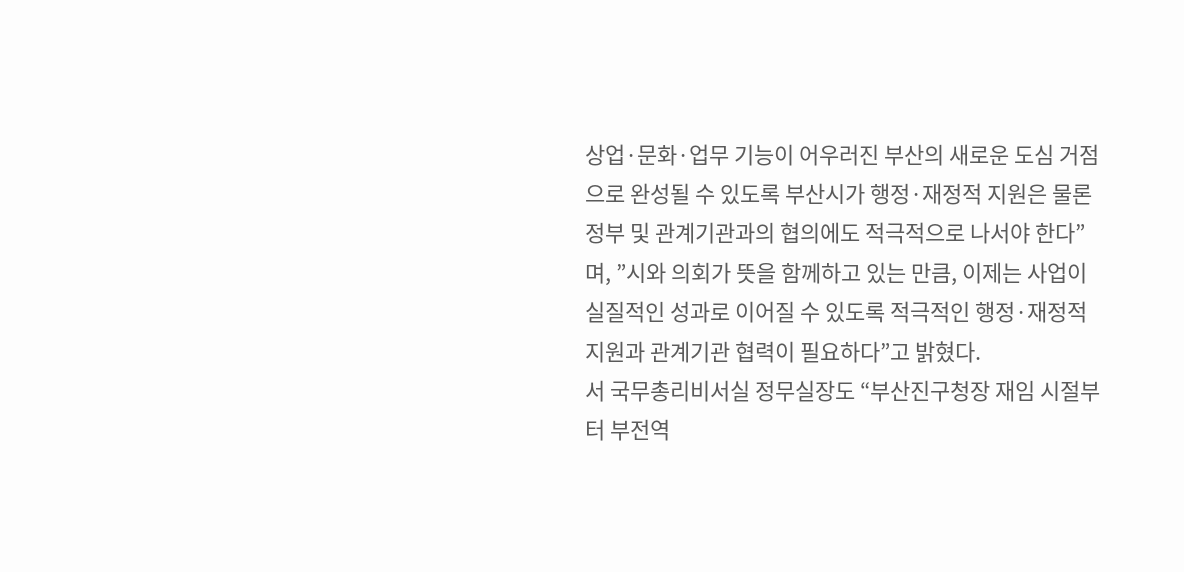상업·문화·업무 기능이 어우러진 부산의 새로운 도심 거점으로 완성될 수 있도록 부산시가 행정·재정적 지원은 물론 정부 및 관계기관과의 협의에도 적극적으로 나서야 한다”며, ”시와 의회가 뜻을 함께하고 있는 만큼, 이제는 사업이 실질적인 성과로 이어질 수 있도록 적극적인 행정·재정적 지원과 관계기관 협력이 필요하다”고 밝혔다.
서 국무총리비서실 정무실장도 “부산진구청장 재임 시절부터 부전역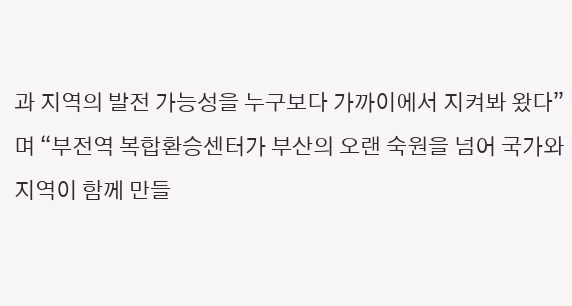과 지역의 발전 가능성을 누구보다 가까이에서 지켜봐 왔다”며 “부전역 복합환승센터가 부산의 오랜 숙원을 넘어 국가와 지역이 함께 만들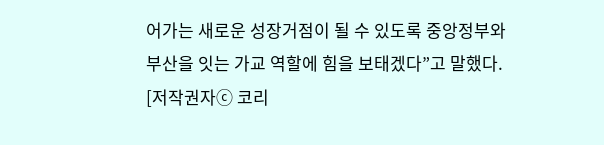어가는 새로운 성장거점이 될 수 있도록 중앙정부와 부산을 잇는 가교 역할에 힘을 보태겠다”고 말했다.
[저작권자ⓒ 코리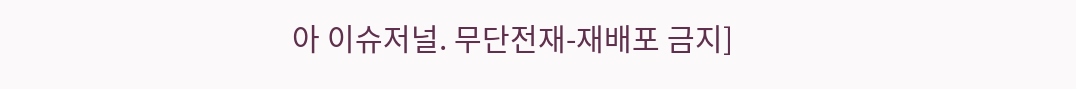아 이슈저널. 무단전재-재배포 금지]